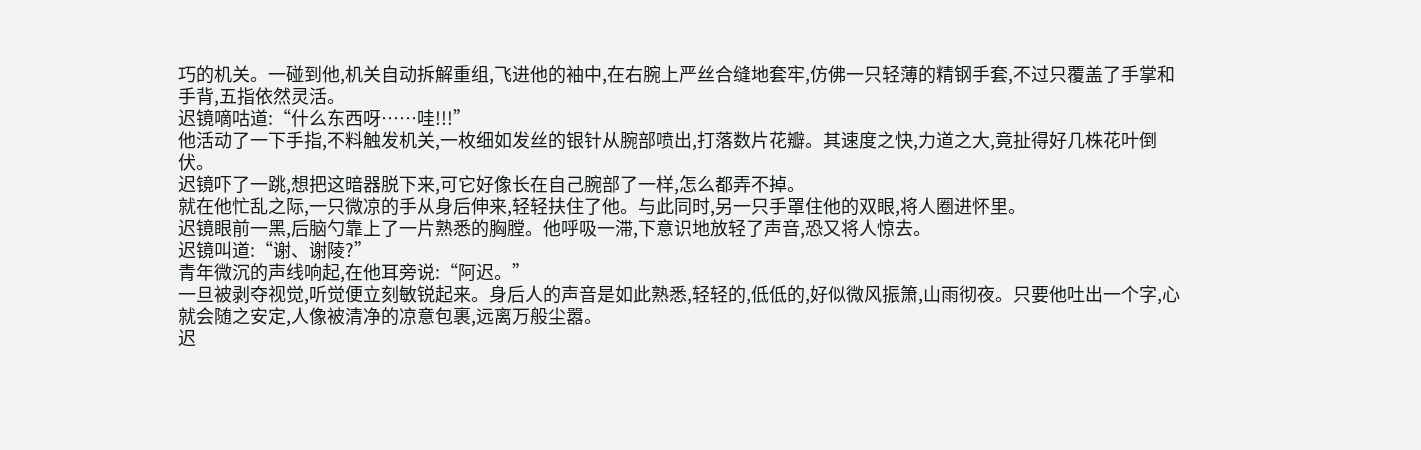巧的机关。一碰到他,机关自动拆解重组,飞进他的袖中,在右腕上严丝合缝地套牢,仿佛一只轻薄的精钢手套,不过只覆盖了手掌和手背,五指依然灵活。
迟镜嘀咕道:“什么东西呀……哇!!!”
他活动了一下手指,不料触发机关,一枚细如发丝的银针从腕部喷出,打落数片花瓣。其速度之快,力道之大,竟扯得好几株花叶倒伏。
迟镜吓了一跳,想把这暗器脱下来,可它好像长在自己腕部了一样,怎么都弄不掉。
就在他忙乱之际,一只微凉的手从身后伸来,轻轻扶住了他。与此同时,另一只手罩住他的双眼,将人圈进怀里。
迟镜眼前一黑,后脑勺靠上了一片熟悉的胸膛。他呼吸一滞,下意识地放轻了声音,恐又将人惊去。
迟镜叫道:“谢、谢陵?”
青年微沉的声线响起,在他耳旁说:“阿迟。”
一旦被剥夺视觉,听觉便立刻敏锐起来。身后人的声音是如此熟悉,轻轻的,低低的,好似微风振箫,山雨彻夜。只要他吐出一个字,心就会随之安定,人像被清净的凉意包裹,远离万般尘嚣。
迟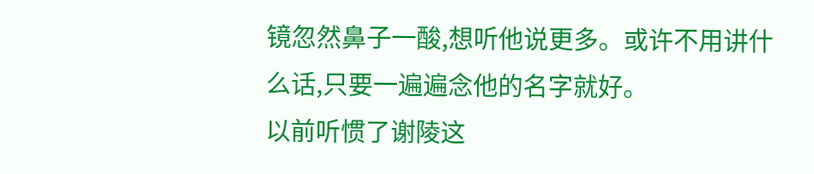镜忽然鼻子一酸,想听他说更多。或许不用讲什么话,只要一遍遍念他的名字就好。
以前听惯了谢陵这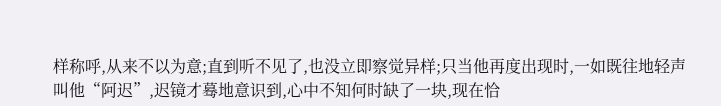样称呼,从来不以为意;直到听不见了,也没立即察觉异样;只当他再度出现时,一如既往地轻声叫他“阿迟”,迟镜才蓦地意识到,心中不知何时缺了一块,现在恰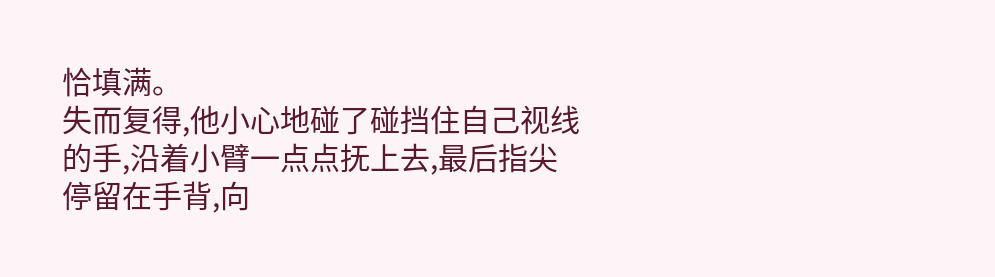恰填满。
失而复得,他小心地碰了碰挡住自己视线的手,沿着小臂一点点抚上去,最后指尖停留在手背,向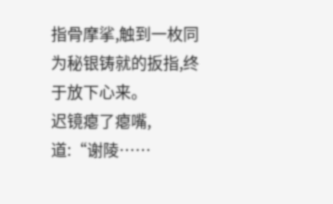指骨摩挲,触到一枚同为秘银铸就的扳指,终于放下心来。
迟镜瘪了瘪嘴,道:“谢陵……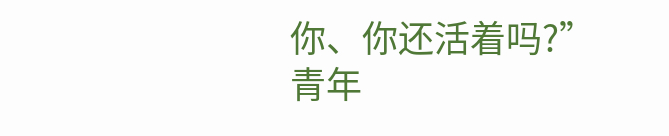你、你还活着吗?”
青年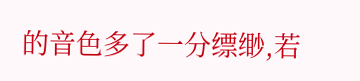的音色多了一分缥缈,若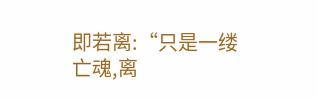即若离:“只是一缕亡魂,离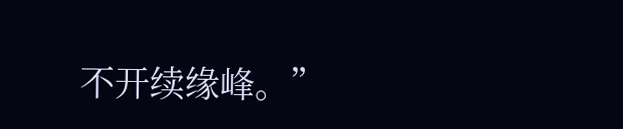不开续缘峰。”